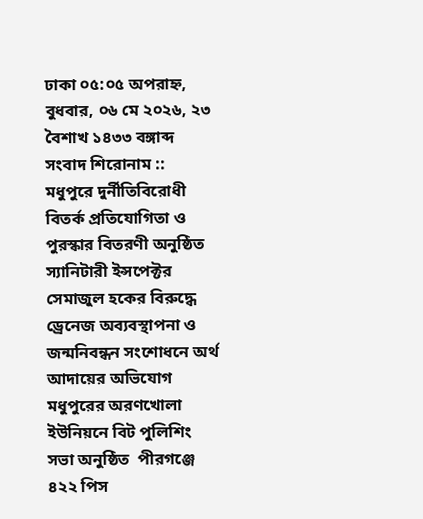ঢাকা ০৫:০৫ অপরাহ্ন, বুধবার, ০৬ মে ২০২৬, ২৩ বৈশাখ ১৪৩৩ বঙ্গাব্দ
সংবাদ শিরোনাম ::
মধুপুরে দুর্নীতিবিরোধী বিতর্ক প্রতিযোগিতা ও পুরস্কার বিতরণী অনুষ্ঠিত স্যানিটারী ইন্সপেক্টর সেমাজুল হকের বিরুদ্ধে ড্রেনেজ অব্যবস্থাপনা ও জন্মনিবন্ধন সংশোধনে অর্থ আদায়ের অভিযোগ মধুপুরের অরণখোলা ইউনিয়নে বিট পুলিশিং সভা অনুষ্ঠিত  পীরগঞ্জে ৪২২ পিস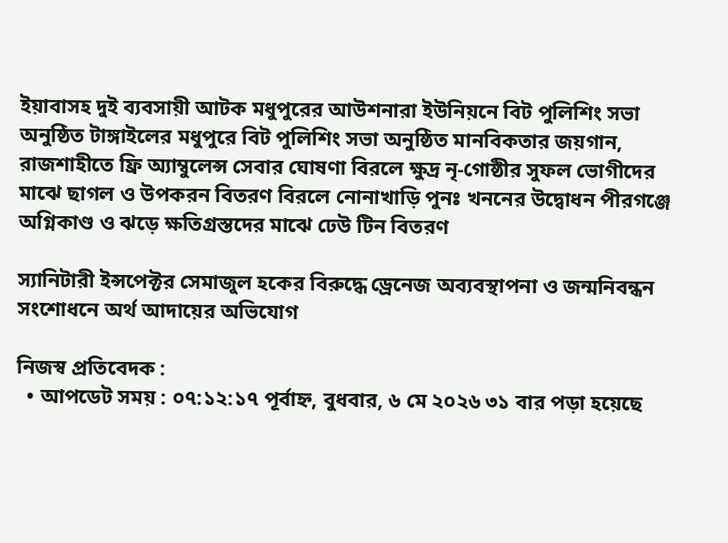ইয়াবাসহ দুই ব্যবসায়ী আটক মধুপুরের আউশনারা ইউনিয়নে বিট পুলিশিং সভা অনুষ্ঠিত টাঙ্গাইলের মধুপুরে বিট পুলিশিং সভা অনুষ্ঠিত মানবিকতার জয়গান, রাজশাহীতে ফ্রি অ্যাম্বুলেন্স সেবার ঘোষণা বিরলে ক্ষুদ্র নৃ-গোষ্ঠীর সুফল ভোগীদের মাঝে ছাগল ও উপকরন বিতরণ বিরলে নোনাখাড়ি পুনঃ খননের উদ্বোধন পীরগঞ্জে অগ্নিকাণ্ড ও ঝড়ে ক্ষতিগ্রস্তদের মাঝে ঢেউ টিন বিতরণ

স্যানিটারী ইন্সপেক্টর সেমাজুল হকের বিরুদ্ধে ড্রেনেজ অব্যবস্থাপনা ও জন্মনিবন্ধন সংশোধনে অর্থ আদায়ের অভিযোগ

নিজস্ব প্রতিবেদক :
  • আপডেট সময় : ০৭:১২:১৭ পূর্বাহ্ন, বুধবার, ৬ মে ২০২৬ ৩১ বার পড়া হয়েছে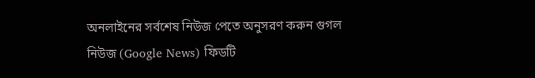অনলাইনের সর্বশেষ নিউজ পেতে অনুসরণ করুন গুগল নিউজ (Google News) ফিডটি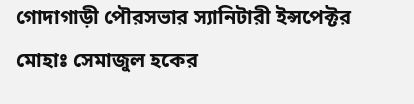গোদাগাড়ী পৌরসভার স্যানিটারী ইন্সপেক্টর মোহাঃ সেমাজুল হকের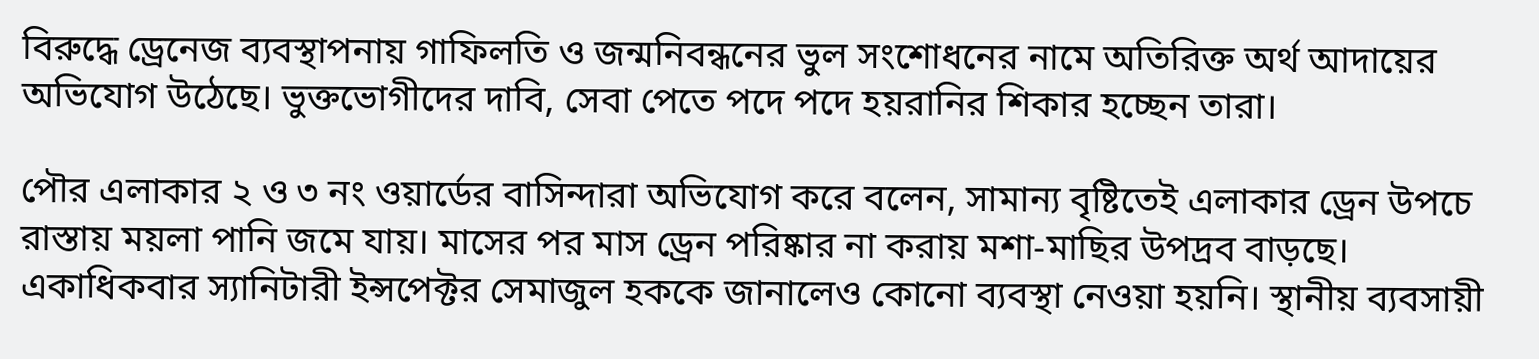বিরুদ্ধে ড্রেনেজ ব্যবস্থাপনায় গাফিলতি ও জন্মনিবন্ধনের ভুল সংশোধনের নামে অতিরিক্ত অর্থ আদায়ের অভিযোগ উঠেছে। ভুক্তভোগীদের দাবি, সেবা পেতে পদে পদে হয়রানির শিকার হচ্ছেন তারা।

পৌর এলাকার ২ ও ৩ নং ওয়ার্ডের বাসিন্দারা অভিযোগ করে বলেন, সামান্য বৃষ্টিতেই এলাকার ড্রেন উপচে রাস্তায় ময়লা পানি জমে যায়। মাসের পর মাস ড্রেন পরিষ্কার না করায় মশা-মাছির উপদ্রব বাড়ছে। একাধিকবার স্যানিটারী ইন্সপেক্টর সেমাজুল হককে জানালেও কোনো ব্যবস্থা নেওয়া হয়নি। স্থানীয় ব্যবসায়ী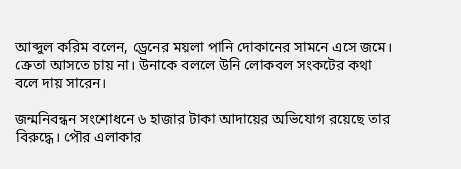আব্দুল করিম বলেন, ড্রেনের ময়লা পানি দোকানের সামনে এসে জমে। ক্রেতা আসতে চায় না। উনাকে বললে উনি লোকবল সংকটের কথা বলে দায় সারেন।

জন্মনিবন্ধন সংশোধনে ৬ হাজার টাকা আদায়ের অভিযোগ রয়েছে তার বিরুদ্ধে। পৌর এলাকার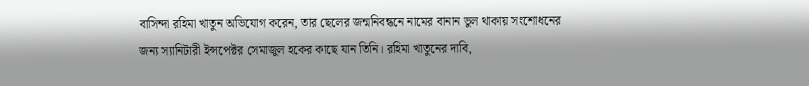বাসিন্দা রহিমা খাতুন অভিযোগ করেন, তার ছেলের জন্মনিবন্ধনে নামের বানান ভুল থাকায় সংশোধনের জন্য স্যানিটারী ইন্সপেক্টর সেমাজুল হকের কাছে যান তিনি। রহিমা খাতুনের দাবি,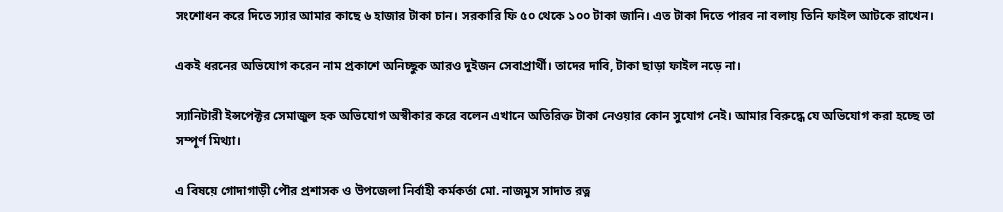সংশোধন করে দিতে স্যার আমার কাছে ৬ হাজার টাকা চান। সরকারি ফি ৫০ থেকে ১০০ টাকা জানি। এত টাকা দিতে পারব না বলায় তিনি ফাইল আটকে রাখেন।

একই ধরনের অভিযোগ করেন নাম প্রকাশে অনিচ্ছুক আরও দুইজন সেবাপ্রার্থী। তাদের দাবি, টাকা ছাড়া ফাইল নড়ে না।

স্যানিটারী ইন্সপেক্টর সেমাজুল হক অভিযোগ অস্বীকার করে বলেন এখানে অতিরিক্ত টাকা নেওয়ার কোন সুযোগ নেই। আমার বিরুদ্ধে যে অভিযোগ করা হচ্ছে তা সম্পূর্ণ মিথ্যা।

এ বিষয়ে গোদাগাড়ী পৌর প্রশাসক ও উপজেলা নির্বাহী কর্মকর্তা মো. নাজমুস সাদাত রত্ন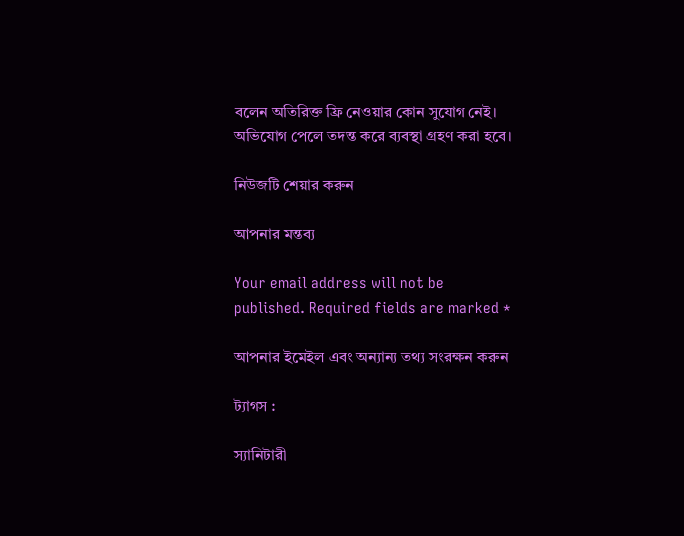বলেন অতিরিক্ত ফ্রি নেওয়ার কোন সুযোগ নেই। অভিযোগ পেলে তদন্ত করে ব্যবস্থা গ্রহণ করা হবে।

নিউজটি শেয়ার করুন

আপনার মন্তব্য

Your email address will not be published. Required fields are marked *

আপনার ইমেইল এবং অন্যান্য তথ্য সংরক্ষন করুন

ট্যাগস :

স্যানিটারী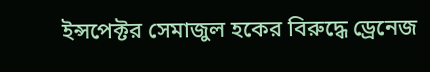ইন্সপেক্টর সেমাজুল হকের বিরুদ্ধে ড্রেনেজ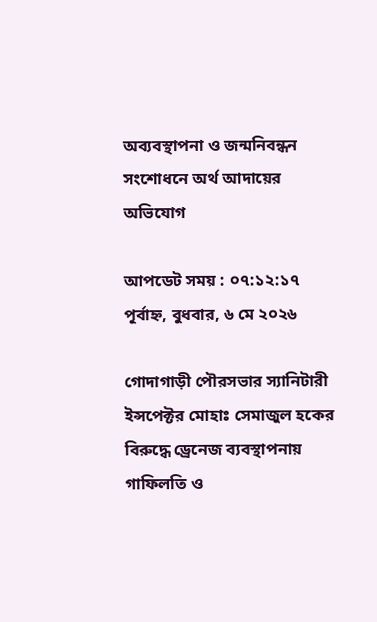অব্যবস্থাপনা ও জন্মনিবন্ধন সংশোধনে অর্থ আদায়ের অভিযোগ

আপডেট সময় : ০৭:১২:১৭ পূর্বাহ্ন, বুধবার, ৬ মে ২০২৬

গোদাগাড়ী পৌরসভার স্যানিটারী ইন্সপেক্টর মোহাঃ সেমাজুল হকের বিরুদ্ধে ড্রেনেজ ব্যবস্থাপনায় গাফিলতি ও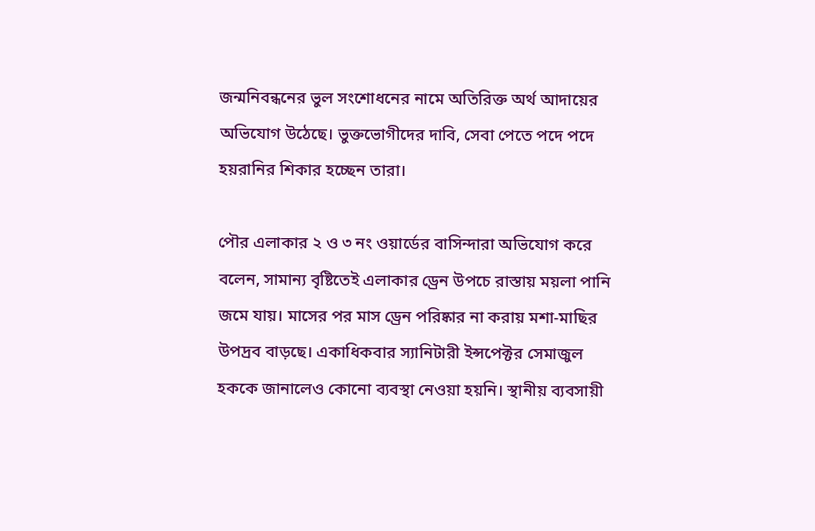জন্মনিবন্ধনের ভুল সংশোধনের নামে অতিরিক্ত অর্থ আদায়ের অভিযোগ উঠেছে। ভুক্তভোগীদের দাবি, সেবা পেতে পদে পদে হয়রানির শিকার হচ্ছেন তারা।

পৌর এলাকার ২ ও ৩ নং ওয়ার্ডের বাসিন্দারা অভিযোগ করে বলেন, সামান্য বৃষ্টিতেই এলাকার ড্রেন উপচে রাস্তায় ময়লা পানি জমে যায়। মাসের পর মাস ড্রেন পরিষ্কার না করায় মশা-মাছির উপদ্রব বাড়ছে। একাধিকবার স্যানিটারী ইন্সপেক্টর সেমাজুল হককে জানালেও কোনো ব্যবস্থা নেওয়া হয়নি। স্থানীয় ব্যবসায়ী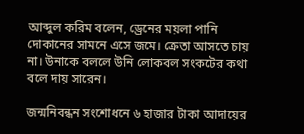আব্দুল করিম বলেন, ড্রেনের ময়লা পানি দোকানের সামনে এসে জমে। ক্রেতা আসতে চায় না। উনাকে বললে উনি লোকবল সংকটের কথা বলে দায় সারেন।

জন্মনিবন্ধন সংশোধনে ৬ হাজার টাকা আদায়ের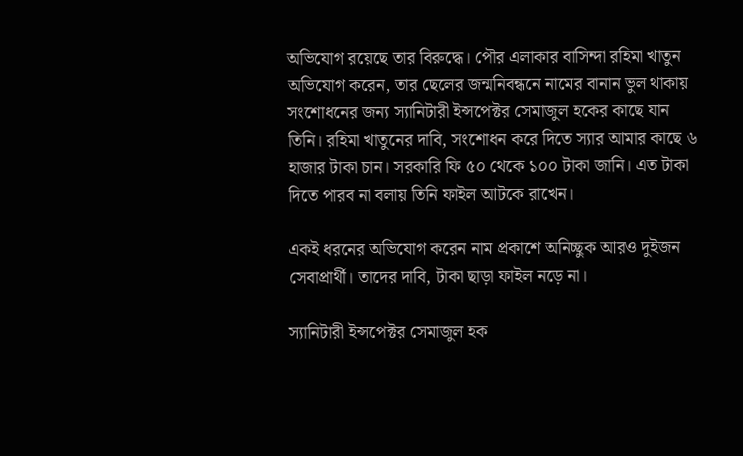অভিযোগ রয়েছে তার বিরুদ্ধে। পৌর এলাকার বাসিন্দা রহিমা খাতুন অভিযোগ করেন, তার ছেলের জন্মনিবন্ধনে নামের বানান ভুল থাকায় সংশোধনের জন্য স্যানিটারী ইন্সপেক্টর সেমাজুল হকের কাছে যান তিনি। রহিমা খাতুনের দাবি, সংশোধন করে দিতে স্যার আমার কাছে ৬ হাজার টাকা চান। সরকারি ফি ৫০ থেকে ১০০ টাকা জানি। এত টাকা দিতে পারব না বলায় তিনি ফাইল আটকে রাখেন।

একই ধরনের অভিযোগ করেন নাম প্রকাশে অনিচ্ছুক আরও দুইজন সেবাপ্রার্থী। তাদের দাবি, টাকা ছাড়া ফাইল নড়ে না।

স্যানিটারী ইন্সপেক্টর সেমাজুল হক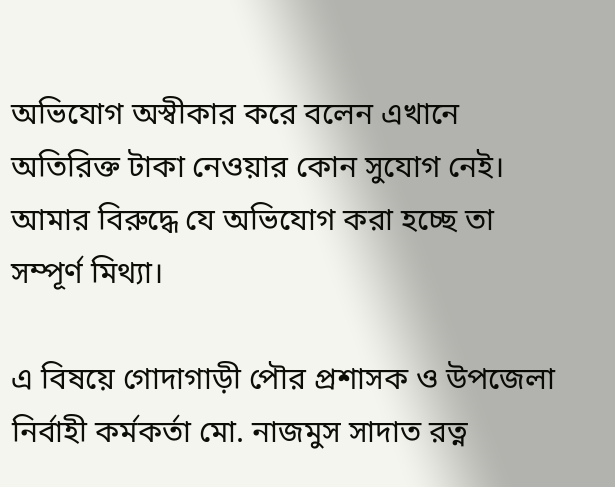অভিযোগ অস্বীকার করে বলেন এখানে অতিরিক্ত টাকা নেওয়ার কোন সুযোগ নেই। আমার বিরুদ্ধে যে অভিযোগ করা হচ্ছে তা সম্পূর্ণ মিথ্যা।

এ বিষয়ে গোদাগাড়ী পৌর প্রশাসক ও উপজেলা নির্বাহী কর্মকর্তা মো. নাজমুস সাদাত রত্ন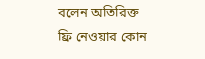বলেন অতিরিক্ত ফ্রি নেওয়ার কোন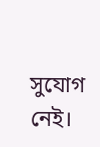সুযোগ নেই।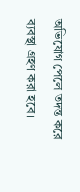অভিযোগ পেলে তদন্ত করে ব্যবস্থা গ্রহণ করা হবে।